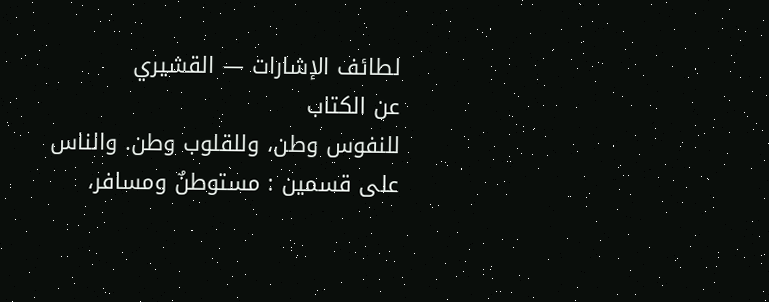لطائف الإشارات — القشيري
عن الكتاب
للنفوس وطن، وللقلوب وطن. والناس على قسمين : مستوطنٌ ومسافر،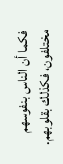فكما أن الناس بنفوسهم مختلفون، فكذلك بقلوبهم.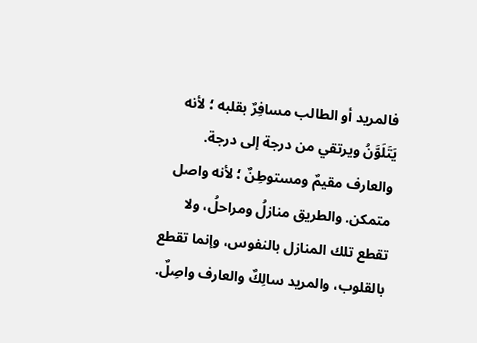فالمريد أو الطالب مسافِرٌ بقلبه ؛ لأنه يَتَلَوَّنُ ويرتقي من درجة إلى درجة. والعارف مقيمٌ ومستوطِنٌ ؛ لأنه واصل متمكن. والطريق منازلُ ومراحلُ، ولا تقطع تلك المنازل بالنفوس، وإنما تقطع بالقلوب، والمريد سالِكٌ والعارف واصِلٌ.